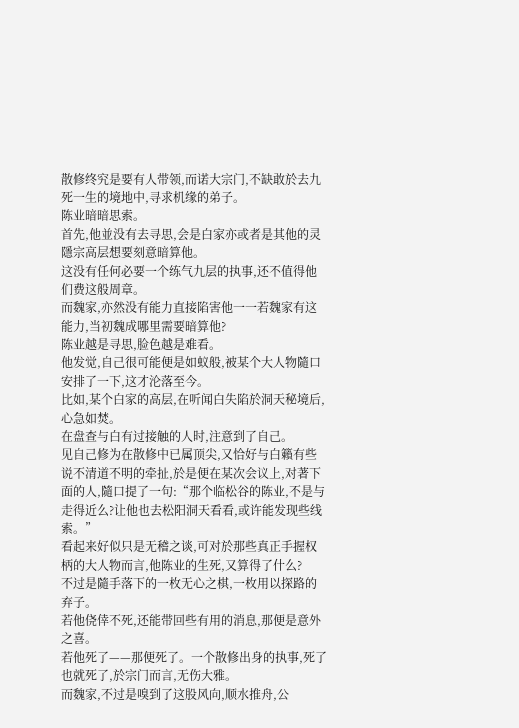散修终究是要有人带领,而诺大宗门,不缺敢於去九死一生的境地中,寻求机缘的弟子。
陈业暗暗思索。
首先,他並没有去寻思,会是白家亦或者是其他的灵隱宗高层想要刻意暗算他。
这没有任何必要一个练气九层的执事,还不值得他们费这般周章。
而魏家,亦然没有能力直接陷害他一一若魏家有这能力,当初魏成哪里需要暗算他?
陈业越是寻思,脸色越是难看。
他发觉,自己很可能便是如蚁般,被某个大人物隨口安排了一下,这才沦落至今。
比如,某个白家的高层,在听闻白失陷於洞天秘境后,心急如焚。
在盘查与白有过接触的人时,注意到了自己。
见自己修为在散修中已属顶尖,又恰好与白籟有些说不清道不明的牵扯,於是便在某次会议上,对著下面的人,隨口提了一句:“那个临松谷的陈业,不是与走得近么?让他也去松阳洞天看看,或许能发现些线索。”
看起来好似只是无稽之谈,可对於那些真正手握权柄的大人物而言,他陈业的生死,又算得了什么?
不过是隨手落下的一枚无心之棋,一枚用以探路的弃子。
若他侥倖不死,还能带回些有用的消息,那便是意外之喜。
若他死了——那便死了。一个散修出身的执事,死了也就死了,於宗门而言,无伤大雅。
而魏家,不过是嗅到了这股风向,顺水推舟,公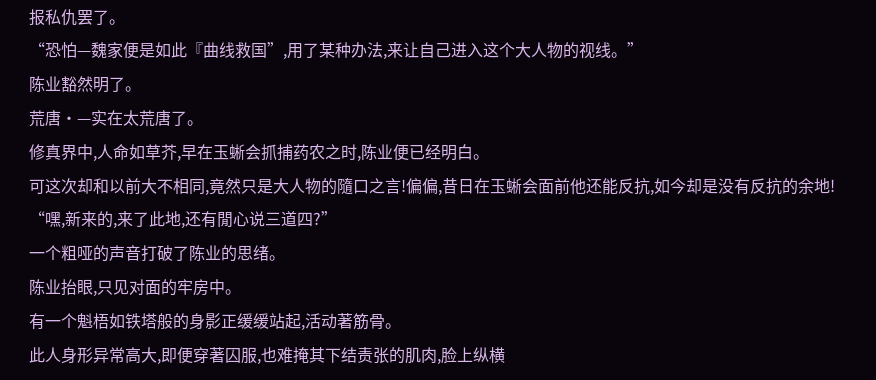报私仇罢了。
“恐怕—魏家便是如此『曲线救国”,用了某种办法,来让自己进入这个大人物的视线。”
陈业豁然明了。
荒唐·—实在太荒唐了。
修真界中,人命如草芥,早在玉蜥会抓捕药农之时,陈业便已经明白。
可这次却和以前大不相同,竟然只是大人物的隨口之言!偏偏,昔日在玉蜥会面前他还能反抗,如今却是没有反抗的余地!
“嘿,新来的,来了此地,还有閒心说三道四?”
一个粗哑的声音打破了陈业的思绪。
陈业抬眼,只见对面的牢房中。
有一个魁梧如铁塔般的身影正缓缓站起,活动著筋骨。
此人身形异常高大,即便穿著囚服,也难掩其下结责张的肌肉,脸上纵横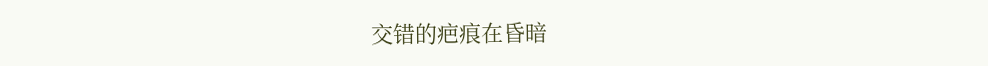交错的疤痕在昏暗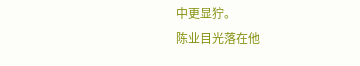中更显狞。
陈业目光落在他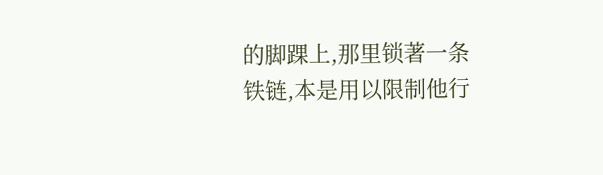的脚踝上,那里锁著一条铁链,本是用以限制他行